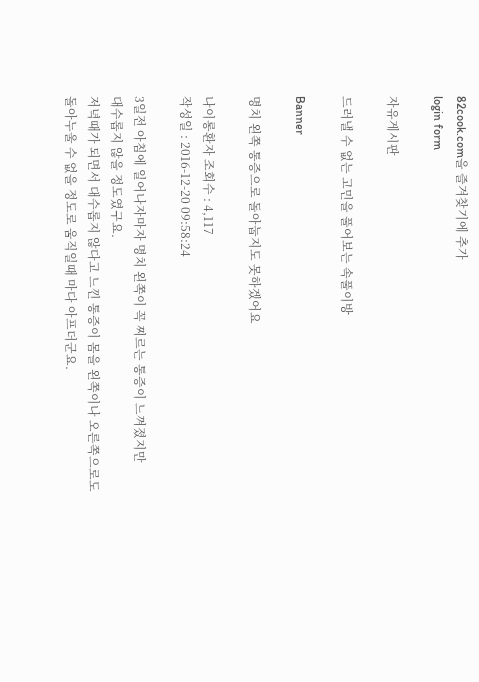82cook.com을 즐겨찾기에 추가
login form

자유게시판

드러낼 수 없는 고민을 풀어보는 속풀이방

Banner

명치 왼쪽 통증으로 돌아눕지도 못하겠어요

나이롱환자 조회수 : 4,117
작성일 : 2016-12-20 09:58:24

3일전 아침에 일어나자마자 명치 왼쪽이 꼭 찌르는 통증이 느껴졌지만
대수롭지 않을 정도였구요.
저녁때가 되면서 대수롭지 않다고 느낀 통증이 몸을 왼쪽이나 오른쪽으로도
돌아누울 수 없을 정도로 움직일때 마다 아프더군요.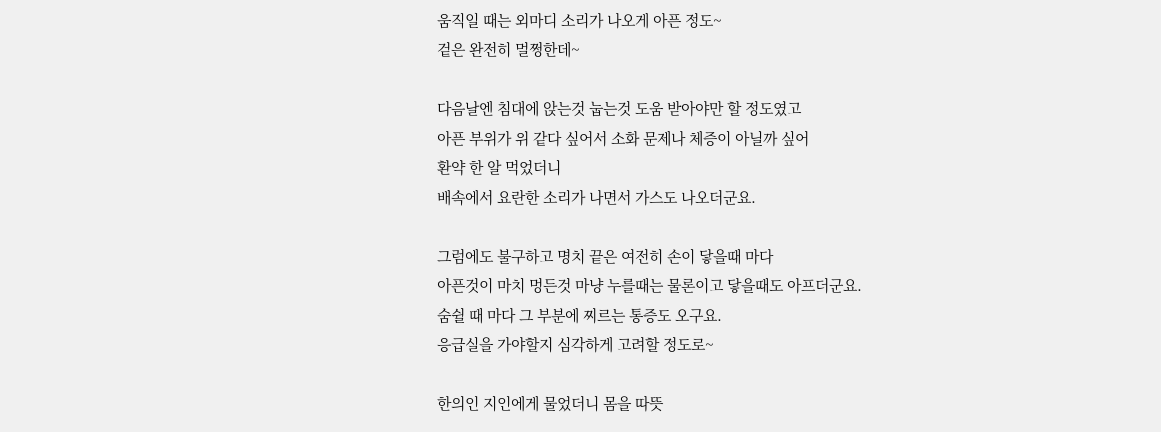움직일 때는 외마디 소리가 나오게 아픈 정도~
겉은 완전히 멀쩡한데~

다음날엔 침대에 앉는것 눕는것 도움 받아야만 할 정도였고
아픈 부위가 위 같다 싶어서 소화 문제나 체증이 아닐까 싶어
환약 한 알 먹었더니
배속에서 요란한 소리가 나면서 가스도 나오더군요.

그럼에도 불구하고 명치 끝은 여전히 손이 닿을때 마다
아픈것이 마치 멍든것 마냥 누를때는 물론이고 닿을때도 아프더군요.
숨쉴 때 마다 그 부분에 찌르는 통증도 오구요.
응급실을 가야할지 심각하게 고려할 정도로~

한의인 지인에게 물었더니 몸을 따뜻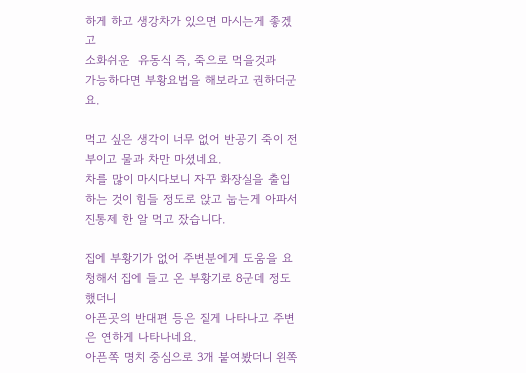하게 하고 생강차가 있으면 마시는게 좋겠고
소화쉬운  유동식 즉, 죽으로 먹을것과
가능하다면 부황요법을 해보라고 권하더군요.

먹고 싶은 생각이 너무 없어 반공기 죽이 전부이고 물과 차만 마셨네요.
차를 많이 마시다보니 자꾸 화장실을 출입하는 것이 힘들 정도로 앉고 눕는게 아파서
진통제 한 알 먹고 잤습니다.

집에 부황기가 없어 주변분에게 도움을 요청해서 집에 들고 온 부황기로 8군데 정도 했더니
아픈곳의 반대편 등은 짙게 나타나고 주변은 연하게 나타나네요.
아픈쪽 명치 중심으로 3개 붙여봤더니 왼쪽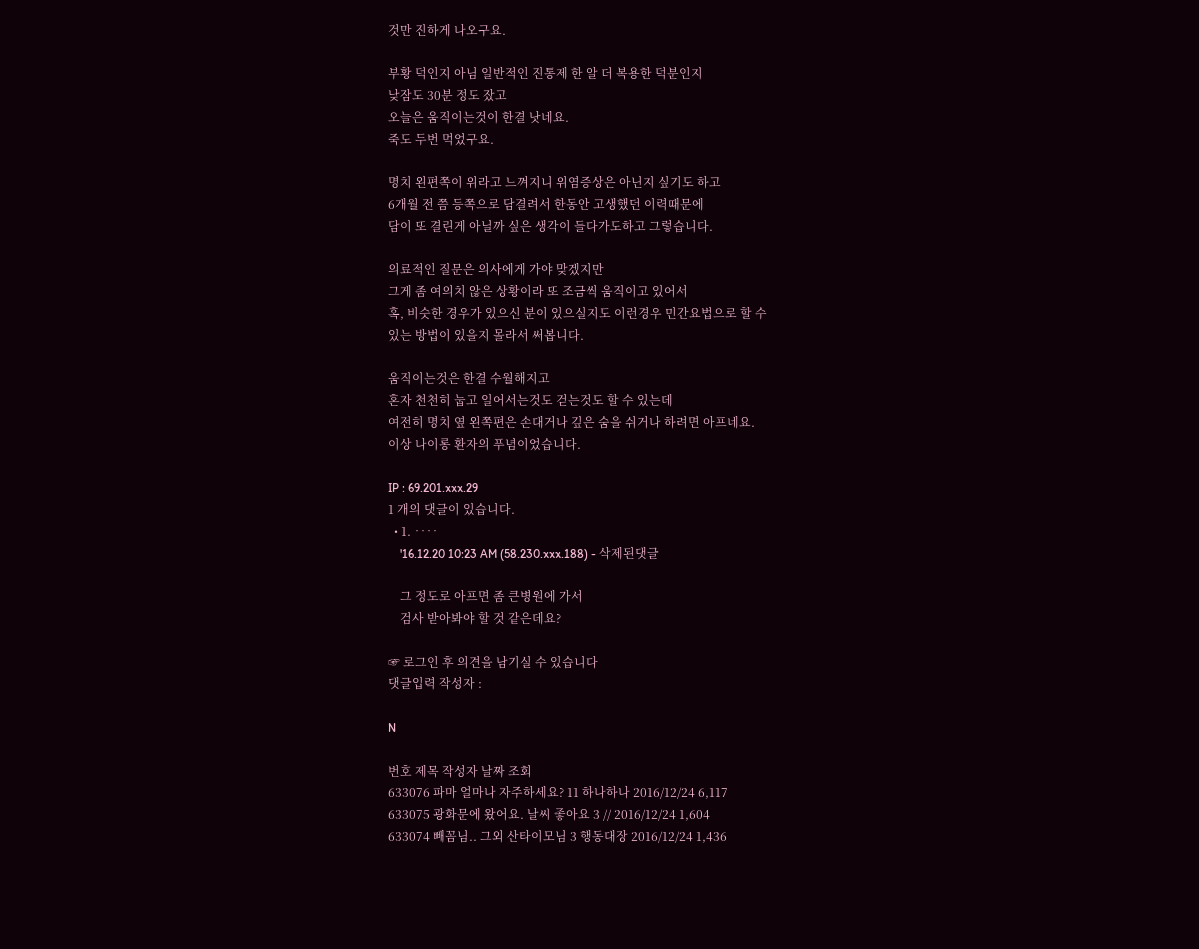것만 진하게 나오구요.

부황 덕인지 아님 일반적인 진통제 한 알 더 복용한 덕분인지
낮잠도 30분 정도 잤고
오늘은 움직이는것이 한결 낫네요.
죽도 두번 먹었구요.

명치 왼편쪽이 위라고 느껴지니 위염증상은 아닌지 싶기도 하고
6개월 전 쯤 등쪽으로 담결려서 한동안 고생했던 이력때문에
담이 또 결린게 아닐까 싶은 생각이 들다가도하고 그렇습니다.

의료적인 질문은 의사에게 가야 맞겠지만
그게 좀 여의치 않은 상황이라 또 조금씩 움직이고 있어서
혹, 비슷한 경우가 있으신 분이 있으실지도 이런경우 민간요법으로 할 수
있는 방법이 있을지 몰라서 써봅니다.

움직이는것은 한결 수월해지고
혼자 천천히 눕고 일어서는것도 걷는것도 할 수 있는데
여전히 명치 옆 왼쪽편은 손대거나 깊은 숨을 쉬거나 하려면 아프네요.
이상 나이롱 환자의 푸념이었습니다.

IP : 69.201.xxx.29
1 개의 댓글이 있습니다.
  • 1. ‥‥
    '16.12.20 10:23 AM (58.230.xxx.188) - 삭제된댓글

    그 정도로 아프면 좀 큰병원에 가서
    검사 받아봐야 할 것 같은데요?

☞ 로그인 후 의견을 남기실 수 있습니다
댓글입력 작성자 :

N

번호 제목 작성자 날짜 조회
633076 파마 얼마나 자주하세요? 11 하나하나 2016/12/24 6,117
633075 광화문에 왔어요. 날씨 좋아요 3 // 2016/12/24 1,604
633074 빼꼼님.. 그외 산타이모님 3 행동대장 2016/12/24 1,436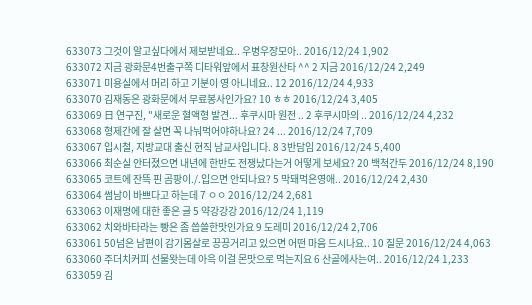633073 그것이 알고싶다에서 제보받네요.. 우병우장모아.. 2016/12/24 1,902
633072 지금 광화문4번출구쪽 디타워앞에서 표창원산타 ^^ 2 지금 2016/12/24 2,249
633071 미용실에서 머리 하고 기분이 영 아니네요.. 12 2016/12/24 4,933
633070 김재동은 광화문에서 무료봉사인가요? 10 ㅎㅎ 2016/12/24 3,405
633069 日 연구진, "새로운 혈액형 발견... 후쿠시마 원전 .. 2 후쿠시마의 .. 2016/12/24 4,232
633068 형제간에 잘 살면 꼭 나눠먹어야하나요? 24 ... 2016/12/24 7,709
633067 입시철, 지방교대 출신 현직 남교사입니다. 8 3반담임 2016/12/24 5,400
633066 최순실 안터졌으면 내년에 한반도 전쟁났다는거 어떻게 보세요? 20 백척간두 2016/12/24 8,190
633065 코트에 잔뜩 핀 곰팡이./.입으면 안되나요? 5 막돼먹은영애.. 2016/12/24 2,430
633064 썸남이 바쁘다고 하는데 7 ㅇㅇ 2016/12/24 2,681
633063 이재명에 대한 좋은 글 5 약강강강 2016/12/24 1,119
633062 치와바타라는 빵은 좀 씁쓸한맛인가요 9 도레미 2016/12/24 2,706
633061 50넘은 남편이 감기몸살로 끙끙거리고 있으면 어떤 마음 드시나요.. 10 질문 2016/12/24 4,063
633060 주더치커피 선물왓는데 아윽 이걸 몬맛으로 먹는지요 6 산골에사는여.. 2016/12/24 1,233
633059 김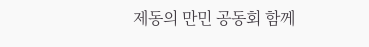제동의 만민 공동회 함께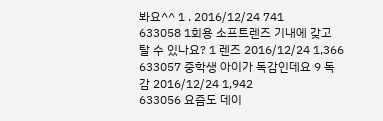봐요^^ 1 . 2016/12/24 741
633058 1회용 소프트렌즈 기내에 갖고 탈 수 있나요? 1 렌즈 2016/12/24 1,366
633057 중학생 아이가 독감인데요 9 독감 2016/12/24 1,942
633056 요즘도 데이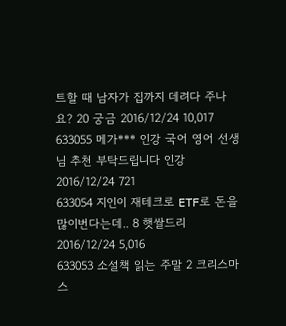트할 때 남자가 집까지 데려다 주나요? 20 궁금 2016/12/24 10,017
633055 메가*** 인강 국어 영어 선생님 추천 부탁드립니다 인강 2016/12/24 721
633054 지인이 재테크로 ETF로 돈을 많이번다는데.. 8 햇쌀드리 2016/12/24 5,016
633053 소설책 읽는 주말 2 크리스마스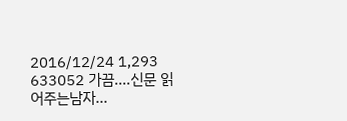2016/12/24 1,293
633052 가끔....신문 읽어주는남자...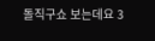돌직구쇼 보는데요 3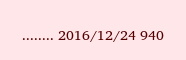........ 2016/12/24 940